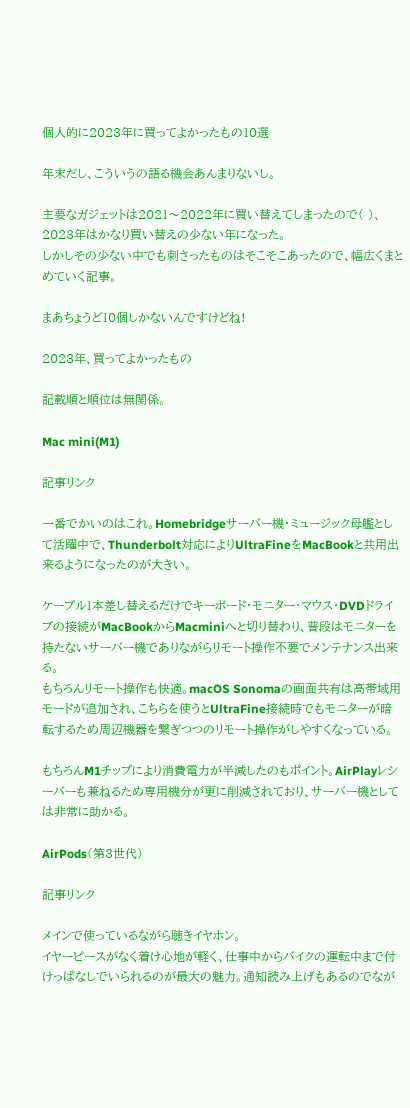個人的に2023年に買ってよかったもの10選

年末だし、こういうの語る機会あんまりないし。

主要なガジェットは2021〜2022年に買い替えてしまったので( )、2023年はかなり買い替えの少ない年になった。
しかしその少ない中でも刺さったものはそこそこあったので、幅広くまとめていく記事。

まあちょうど10個しかないんですけどね!

2023年、買ってよかったもの

記載順と順位は無関係。

Mac mini(M1)

記事リンク

一番でかいのはこれ。Homebridgeサーバー機・ミュージック母艦として活躍中で、Thunderbolt対応によりUltraFineをMacBookと共用出来るようになったのが大きい。

ケーブル1本差し替えるだけでキーボード・モニター・マウス・DVDドライブの接続がMacBookからMacminiへと切り替わり、普段はモニターを持たないサーバー機でありながらリモート操作不要でメンテナンス出来る。
もちろんリモート操作も快適。macOS Sonomaの画面共有は高帯域用モードが追加され、こちらを使うとUltraFine接続時でもモニターが暗転するため周辺機器を繋ぎつつのリモート操作がしやすくなっている。

もちろんM1チップにより消費電力が半減したのもポイント。AirPlayレシーバーも兼ねるため専用機分が更に削減されており、サーバー機としては非常に助かる。

AirPods(第3世代)

記事リンク

メインで使っているながら聴きイヤホン。
イヤーピースがなく着け心地が軽く、仕事中からバイクの運転中まで付けっぱなしでいられるのが最大の魅力。通知読み上げもあるのでなが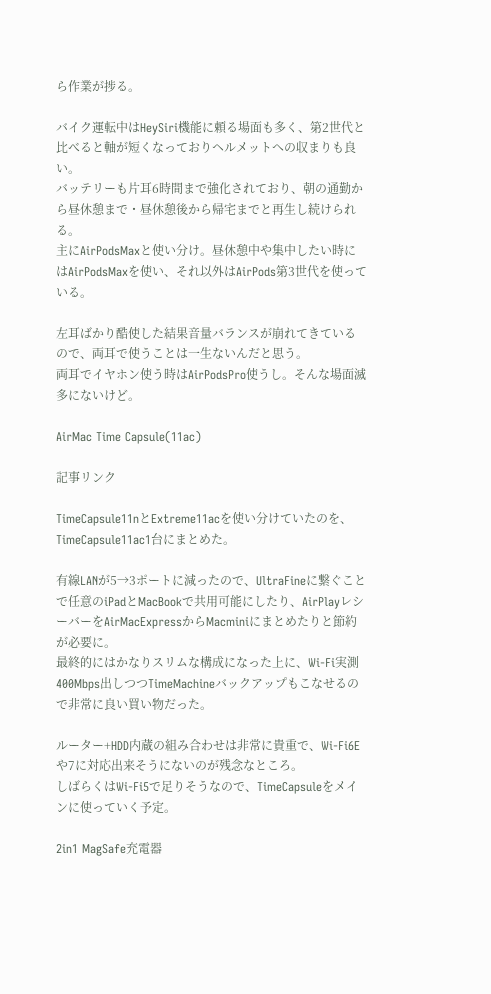ら作業が捗る。

バイク運転中はHeySiri機能に頼る場面も多く、第2世代と比べると軸が短くなっておりヘルメットへの収まりも良い。
バッテリーも片耳6時間まで強化されており、朝の通勤から昼休憩まで・昼休憩後から帰宅までと再生し続けられる。
主にAirPodsMaxと使い分け。昼休憩中や集中したい時にはAirPodsMaxを使い、それ以外はAirPods第3世代を使っている。

左耳ばかり酷使した結果音量バランスが崩れてきているので、両耳で使うことは一生ないんだと思う。
両耳でイヤホン使う時はAirPodsPro使うし。そんな場面滅多にないけど。

AirMac Time Capsule(11ac)

記事リンク

TimeCapsule11nとExtreme11acを使い分けていたのを、TimeCapsule11ac1台にまとめた。

有線LANが5→3ポートに減ったので、UltraFineに繋ぐことで任意のiPadとMacBookで共用可能にしたり、AirPlayレシーバーをAirMacExpressからMacminiにまとめたりと節約が必要に。
最終的にはかなりスリムな構成になった上に、Wi-Fi実測400Mbps出しつつTimeMachineバックアップもこなせるので非常に良い買い物だった。

ルーター+HDD内蔵の組み合わせは非常に貴重で、Wi-Fi6Eや7に対応出来そうにないのが残念なところ。
しばらくはWi-Fi5で足りそうなので、TimeCapsuleをメインに使っていく予定。

2in1 MagSafe充電器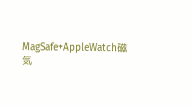MagSafe+AppleWatch磁気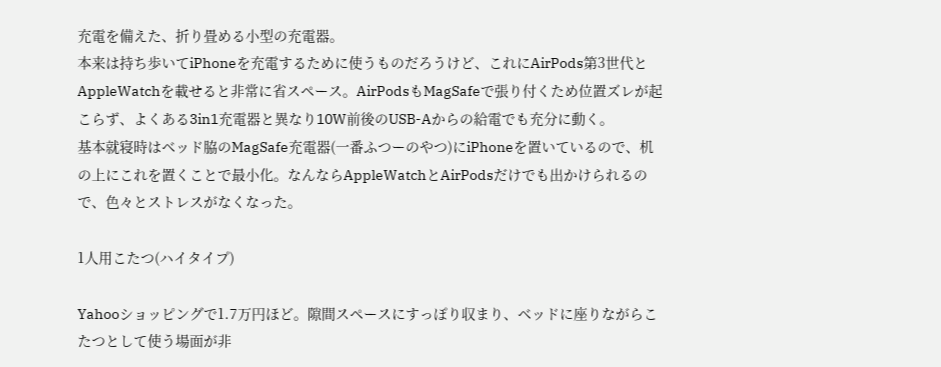充電を備えた、折り畳める小型の充電器。
本来は持ち歩いてiPhoneを充電するために使うものだろうけど、これにAirPods第3世代とAppleWatchを載せると非常に省スペース。AirPodsもMagSafeで張り付くため位置ズレが起こらず、よくある3in1充電器と異なり10W前後のUSB-Aからの給電でも充分に動く。
基本就寝時はベッド脇のMagSafe充電器(一番ふつーのやつ)にiPhoneを置いているので、机の上にこれを置くことで最小化。なんならAppleWatchとAirPodsだけでも出かけられるので、色々とストレスがなくなった。

1人用こたつ(ハイタイプ)

Yahooショッピングで1.7万円ほど。隙間スペースにすっぽり収まり、ベッドに座りながらこたつとして使う場面が非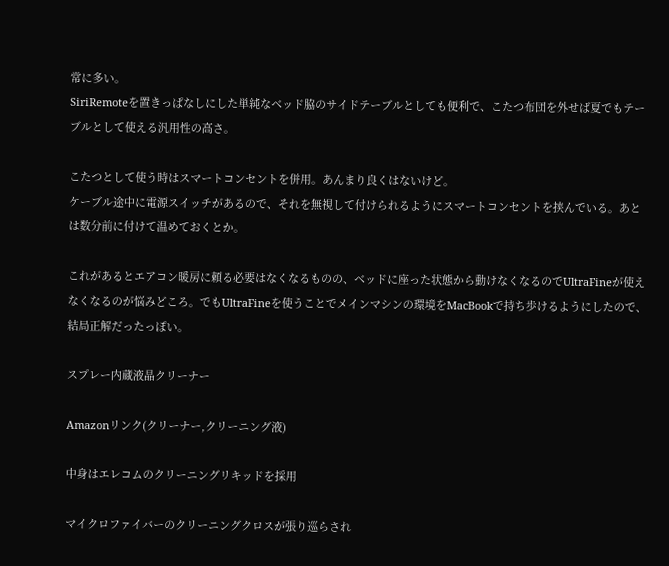常に多い。
SiriRemoteを置きっぱなしにした単純なベッド脇のサイドテーブルとしても便利で、こたつ布団を外せば夏でもテーブルとして使える汎用性の高さ。

こたつとして使う時はスマートコンセントを併用。あんまり良くはないけど。
ケーブル途中に電源スイッチがあるので、それを無視して付けられるようにスマートコンセントを挟んでいる。あとは数分前に付けて温めておくとか。

これがあるとエアコン暖房に頼る必要はなくなるものの、ベッドに座った状態から動けなくなるのでUltraFineが使えなくなるのが悩みどころ。でもUltraFineを使うことでメインマシンの環境をMacBookで持ち歩けるようにしたので、結局正解だったっぽい。

スプレー内蔵液晶クリーナー

Amazonリンク(クリーナー,クリーニング液)

中身はエレコムのクリーニングリキッドを採用

マイクロファイバーのクリーニングクロスが張り巡らされ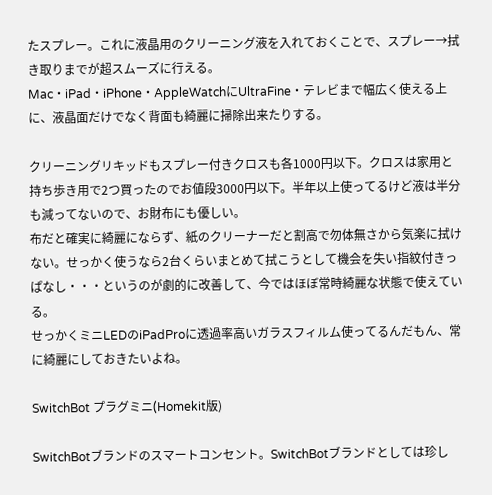たスプレー。これに液晶用のクリーニング液を入れておくことで、スプレー→拭き取りまでが超スムーズに行える。
Mac・iPad・iPhone・AppleWatchにUltraFine・テレビまで幅広く使える上に、液晶面だけでなく背面も綺麗に掃除出来たりする。

クリーニングリキッドもスプレー付きクロスも各1000円以下。クロスは家用と持ち歩き用で2つ買ったのでお値段3000円以下。半年以上使ってるけど液は半分も減ってないので、お財布にも優しい。
布だと確実に綺麗にならず、紙のクリーナーだと割高で勿体無さから気楽に拭けない。せっかく使うなら2台くらいまとめて拭こうとして機会を失い指紋付きっぱなし・・・というのが劇的に改善して、今ではほぼ常時綺麗な状態で使えている。
せっかくミニLEDのiPadProに透過率高いガラスフィルム使ってるんだもん、常に綺麗にしておきたいよね。

SwitchBot プラグミニ(Homekit版)

SwitchBotブランドのスマートコンセント。SwitchBotブランドとしては珍し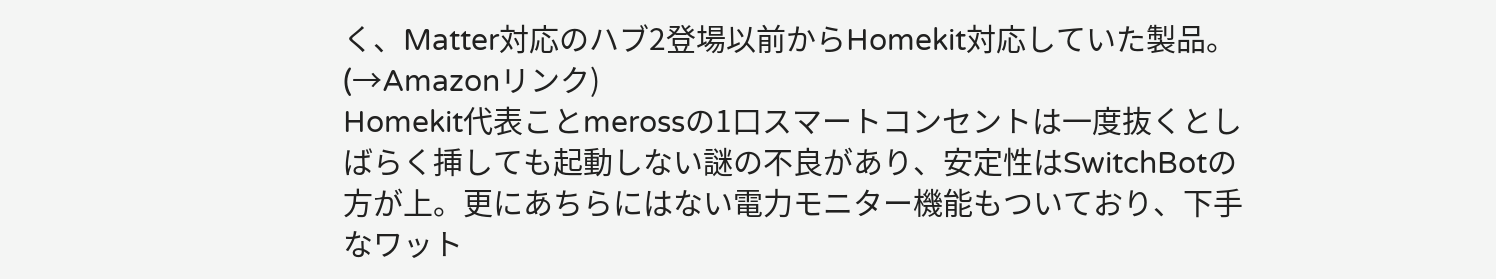く、Matter対応のハブ2登場以前からHomekit対応していた製品。(→Amazonリンク)
Homekit代表ことmerossの1口スマートコンセントは一度抜くとしばらく挿しても起動しない謎の不良があり、安定性はSwitchBotの方が上。更にあちらにはない電力モニター機能もついており、下手なワット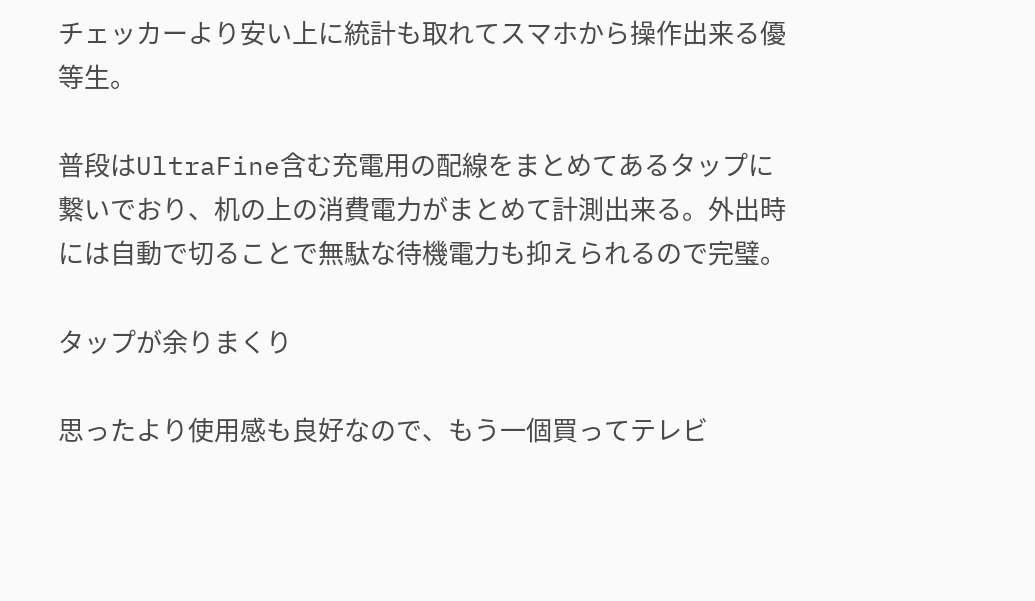チェッカーより安い上に統計も取れてスマホから操作出来る優等生。

普段はUltraFine含む充電用の配線をまとめてあるタップに繋いでおり、机の上の消費電力がまとめて計測出来る。外出時には自動で切ることで無駄な待機電力も抑えられるので完璧。

タップが余りまくり

思ったより使用感も良好なので、もう一個買ってテレビ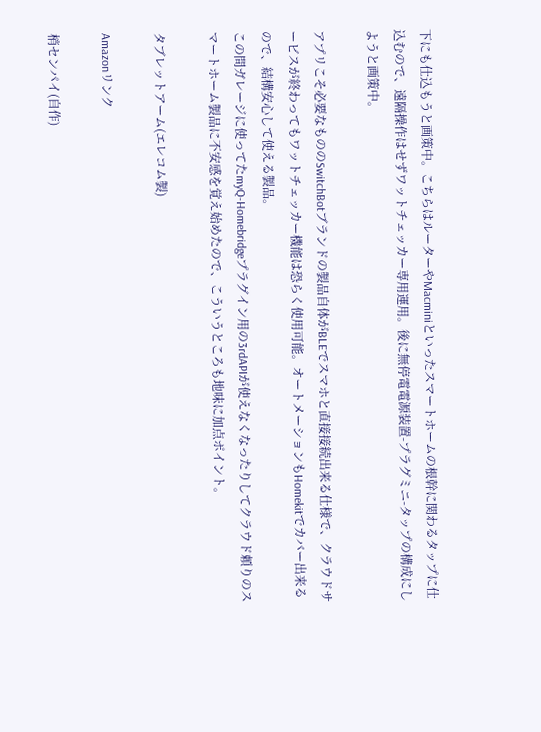下にも仕込もうと画策中。こちらはルーターやMacminiといったスマートホームの根幹に関わるタップに仕込むので、遠隔操作はせずワットチェッカー専用運用。後に無停電電源装置-プラグミニ-タップの構成にしようと画策中。

アプリこそ必要なもののSwitchBotブランドの製品自体がBLEでスマホと直接接続出来る仕様で、クラウドサービスが終わってもワットチェッカー機能は恐らく使用可能。オートメーションもHomekitでカバー出来るので、結構安心して使える製品。
この間ガレージに使ってたmyQ-Homebridgeプラグイン用の3rdAPIが使えなくなったりしてクラウド頼りのスマートホーム製品に不安感を覚え始めたので、こういうところも地味に加点ポイント。

タブレットアーム(エレコム製)

Amazonリンク

梢センパイ(自作)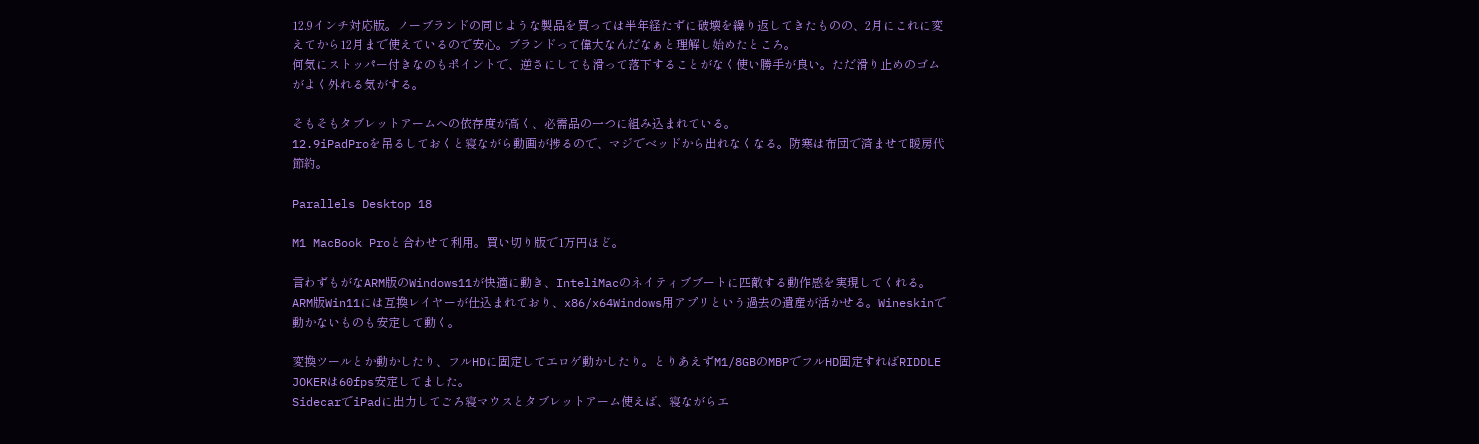12.9インチ対応版。ノーブランドの同じような製品を買っては半年経たずに破壊を繰り返してきたものの、2月にこれに変えてから12月まで使えているので安心。ブランドって偉大なんだなぁと理解し始めたところ。
何気にストッパー付きなのもポイントで、逆さにしても滑って落下することがなく使い勝手が良い。ただ滑り止めのゴムがよく外れる気がする。

そもそもタブレットアームへの依存度が高く、必需品の一つに組み込まれている。
12.9iPadProを吊るしておくと寝ながら動画が捗るので、マジでベッドから出れなくなる。防寒は布団で済ませて暖房代節約。

Parallels Desktop 18

M1 MacBook Proと合わせて利用。買い切り版で1万円ほど。

言わずもがなARM版のWindows11が快適に動き、InteliMacのネイティブブートに匹敵する動作感を実現してくれる。ARM版Win11には互換レイヤーが仕込まれており、x86/x64Windows用アプリという過去の遺産が活かせる。Wineskinで動かないものも安定して動く。

変換ツールとか動かしたり、フルHDに固定してエロゲ動かしたり。とりあえずM1/8GBのMBPでフルHD固定すればRIDDLE JOKERは60fps安定してました。
SidecarでiPadに出力してごろ寝マウスとタブレットアーム使えば、寝ながらエ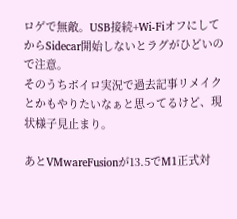ロゲで無敵。USB接続+Wi-FiオフにしてからSidecar開始しないとラグがひどいので注意。
そのうちボイロ実況で過去記事リメイクとかもやりたいなぁと思ってるけど、現状様子見止まり。

あとVMwareFusionが13.5でM1正式対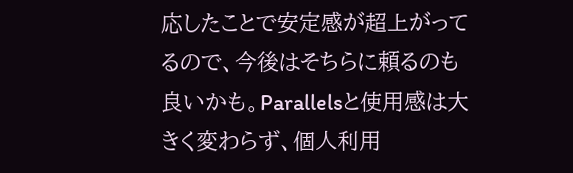応したことで安定感が超上がってるので、今後はそちらに頼るのも良いかも。Parallelsと使用感は大きく変わらず、個人利用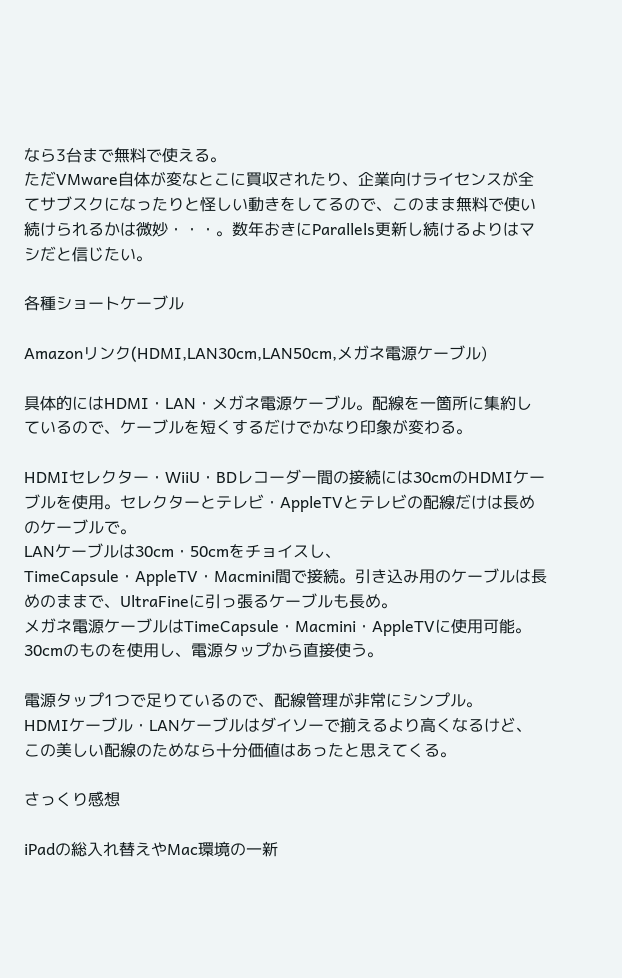なら3台まで無料で使える。
ただVMware自体が変なとこに買収されたり、企業向けライセンスが全てサブスクになったりと怪しい動きをしてるので、このまま無料で使い続けられるかは微妙・・・。数年おきにParallels更新し続けるよりはマシだと信じたい。

各種ショートケーブル

Amazonリンク(HDMI,LAN30cm,LAN50cm,メガネ電源ケーブル)

具体的にはHDMI・LAN・メガネ電源ケーブル。配線を一箇所に集約しているので、ケーブルを短くするだけでかなり印象が変わる。

HDMIセレクター・WiiU・BDレコーダー間の接続には30cmのHDMIケーブルを使用。セレクターとテレビ・AppleTVとテレビの配線だけは長めのケーブルで。
LANケーブルは30cm・50cmをチョイスし、TimeCapsule・AppleTV・Macmini間で接続。引き込み用のケーブルは長めのままで、UltraFineに引っ張るケーブルも長め。
メガネ電源ケーブルはTimeCapsule・Macmini・AppleTVに使用可能。30cmのものを使用し、電源タップから直接使う。

電源タップ1つで足りているので、配線管理が非常にシンプル。
HDMIケーブル・LANケーブルはダイソーで揃えるより高くなるけど、この美しい配線のためなら十分価値はあったと思えてくる。

さっくり感想

iPadの総入れ替えやMac環境の一新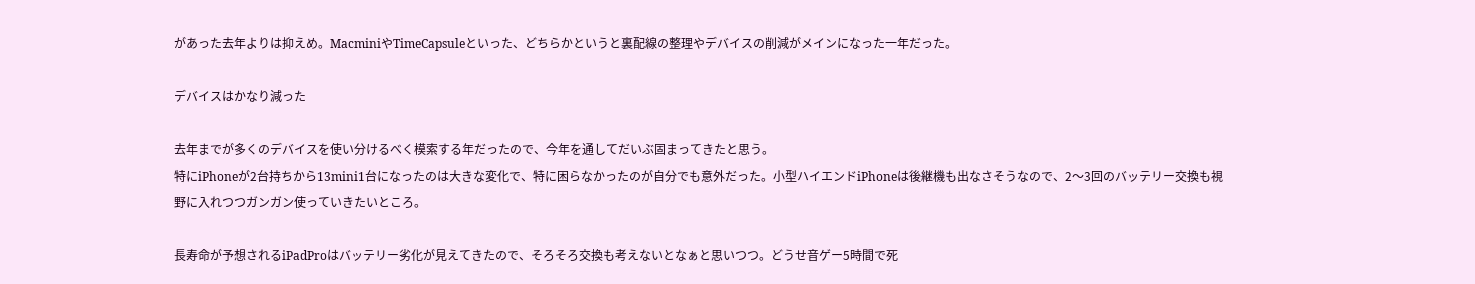があった去年よりは抑えめ。MacminiやTimeCapsuleといった、どちらかというと裏配線の整理やデバイスの削減がメインになった一年だった。

デバイスはかなり減った

去年までが多くのデバイスを使い分けるべく模索する年だったので、今年を通してだいぶ固まってきたと思う。
特にiPhoneが2台持ちから13mini1台になったのは大きな変化で、特に困らなかったのが自分でも意外だった。小型ハイエンドiPhoneは後継機も出なさそうなので、2〜3回のバッテリー交換も視野に入れつつガンガン使っていきたいところ。

長寿命が予想されるiPadProはバッテリー劣化が見えてきたので、そろそろ交換も考えないとなぁと思いつつ。どうせ音ゲー5時間で死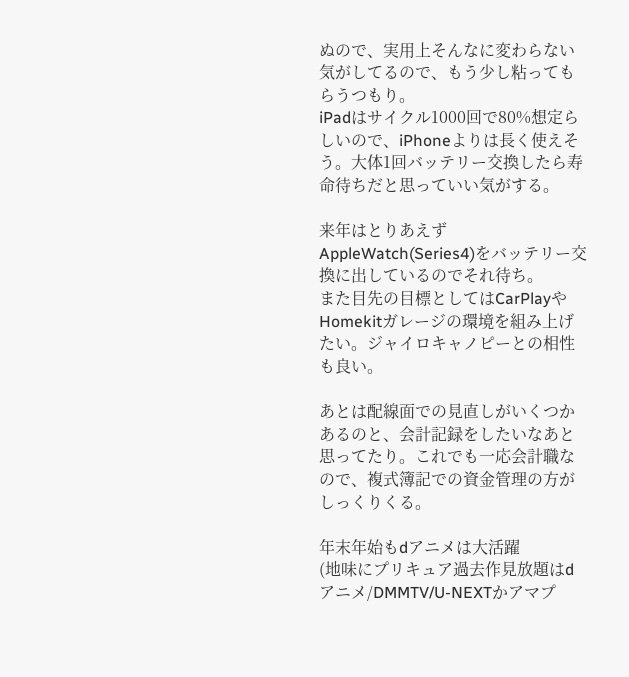ぬので、実用上そんなに変わらない気がしてるので、もう少し粘ってもらうつもり。
iPadはサイクル1000回で80%想定らしいので、iPhoneよりは長く使えそう。大体1回バッテリー交換したら寿命待ちだと思っていい気がする。

来年はとりあえずAppleWatch(Series4)をバッテリー交換に出しているのでそれ待ち。
また目先の目標としてはCarPlayやHomekitガレージの環境を組み上げたい。ジャイロキャノピーとの相性も良い。

あとは配線面での見直しがいくつかあるのと、会計記録をしたいなあと思ってたり。これでも一応会計職なので、複式簿記での資金管理の方がしっくりくる。

年末年始もdアニメは大活躍
(地味にプリキュア過去作見放題はdアニメ/DMMTV/U-NEXTかアマプ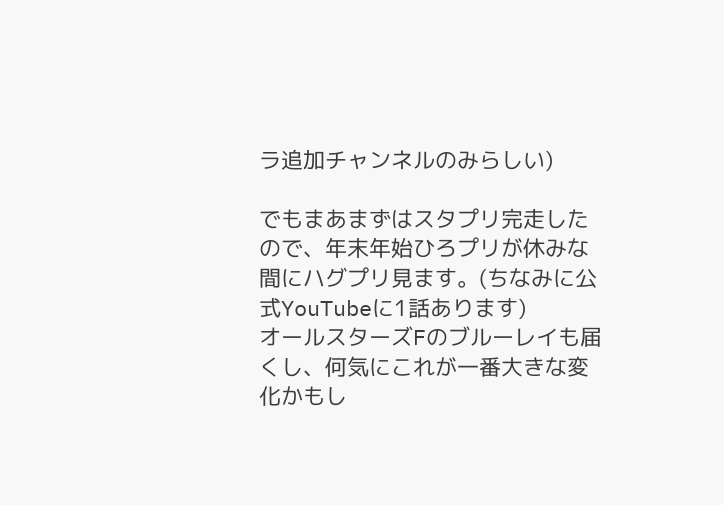ラ追加チャンネルのみらしい)

でもまあまずはスタプリ完走したので、年末年始ひろプリが休みな間にハグプリ見ます。(ちなみに公式YouTubeに1話あります)
オールスターズFのブルーレイも届くし、何気にこれが一番大きな変化かもし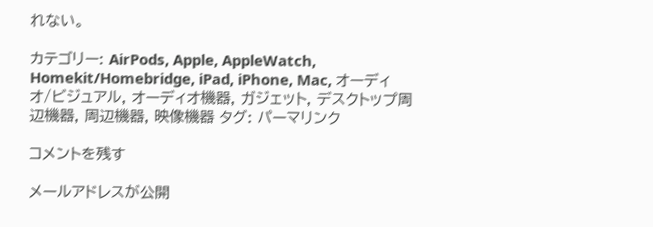れない。

カテゴリー: AirPods, Apple, AppleWatch, Homekit/Homebridge, iPad, iPhone, Mac, オーディオ/ビジュアル, オーディオ機器, ガジェット, デスクトップ周辺機器, 周辺機器, 映像機器 タグ: パーマリンク

コメントを残す

メールアドレスが公開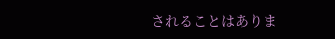されることはありま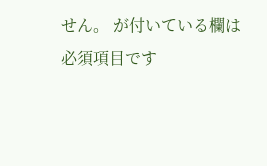せん。 が付いている欄は必須項目です